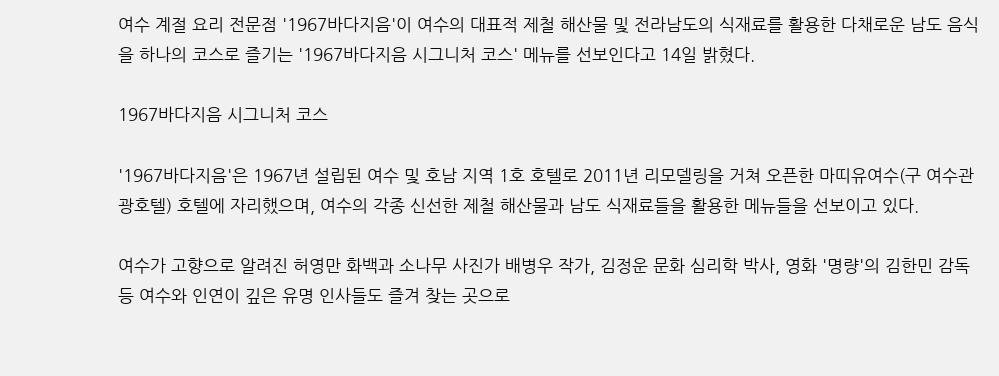여수 계절 요리 전문점 '1967바다지음'이 여수의 대표적 제철 해산물 및 전라남도의 식재료를 활용한 다채로운 남도 음식을 하나의 코스로 즐기는 '1967바다지음 시그니처 코스' 메뉴를 선보인다고 14일 밝혔다.

1967바다지음 시그니처 코스

'1967바다지음'은 1967년 설립된 여수 및 호남 지역 1호 호텔로 2011년 리모델링을 거쳐 오픈한 마띠유여수(구 여수관광호텔) 호텔에 자리했으며, 여수의 각종 신선한 제철 해산물과 남도 식재료들을 활용한 메뉴들을 선보이고 있다.

여수가 고향으로 알려진 허영만 화백과 소나무 사진가 배병우 작가, 김정운 문화 심리학 박사, 영화 '명량'의 김한민 감독 등 여수와 인연이 깊은 유명 인사들도 즐겨 찾는 곳으로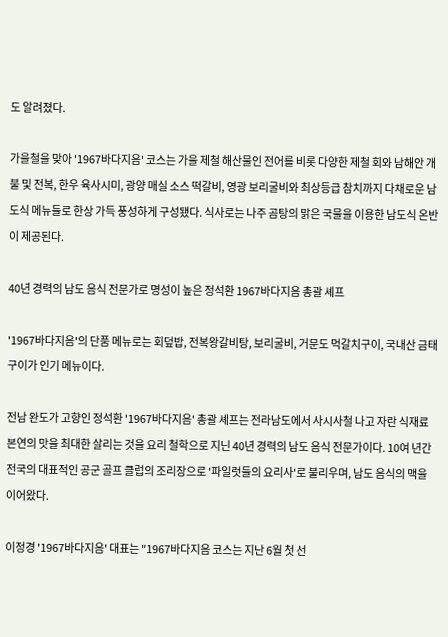도 알려졌다.

가을철을 맞아 '1967바다지음' 코스는 가을 제철 해산물인 전어를 비롯 다양한 제철 회와 남해안 개불 및 전복, 한우 육사시미, 광양 매실 소스 떡갈비, 영광 보리굴비와 최상등급 참치까지 다채로운 남도식 메뉴들로 한상 가득 풍성하게 구성됐다. 식사로는 나주 곰탕의 맑은 국물을 이용한 남도식 온반이 제공된다.

40년 경력의 남도 음식 전문가로 명성이 높은 정석환 1967바다지음 총괄 셰프

'1967바다지음'의 단품 메뉴로는 회덮밥, 전복왕갈비탕, 보리굴비, 거문도 먹갈치구이, 국내산 금태구이가 인기 메뉴이다.

전남 완도가 고향인 정석환 '1967바다지음' 총괄 셰프는 전라남도에서 사시사철 나고 자란 식재료 본연의 맛을 최대한 살리는 것을 요리 철학으로 지닌 40년 경력의 남도 음식 전문가이다. 10여 년간 전국의 대표적인 공군 골프 클럽의 조리장으로 '파일럿들의 요리사'로 불리우며, 남도 음식의 맥을 이어왔다.

이정경 '1967바다지음' 대표는 "1967바다지음 코스는 지난 6월 첫 선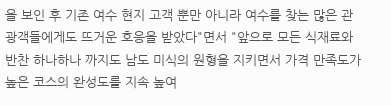을 보인 후 기존 여수 현지 고객 뿐만 아니라 여수를 찾는 많은 관광객들에게도 뜨거운 호응을 받았다"면서 "앞으로 모든 식재료와 반찬 하나하나 까지도 남도 미식의 원형을 지키면서 가격 만족도가 높은 코스의 완성도를 지속 높여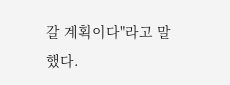갈 계획이다"라고 말했다.